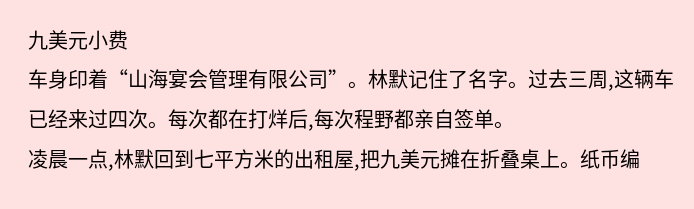九美元小费
车身印着“山海宴会管理有限公司”。林默记住了名字。过去三周,这辆车已经来过四次。每次都在打烊后,每次程野都亲自签单。
凌晨一点,林默回到七平方米的出租屋,把九美元摊在折叠桌上。纸币编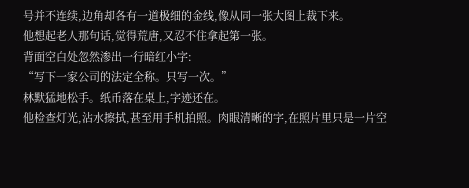号并不连续,边角却各有一道极细的金线,像从同一张大图上裁下来。
他想起老人那句话,觉得荒唐,又忍不住拿起第一张。
背面空白处忽然渗出一行暗红小字:
“写下一家公司的法定全称。只写一次。”
林默猛地松手。纸币落在桌上,字迹还在。
他检查灯光,沾水擦拭,甚至用手机拍照。肉眼清晰的字,在照片里只是一片空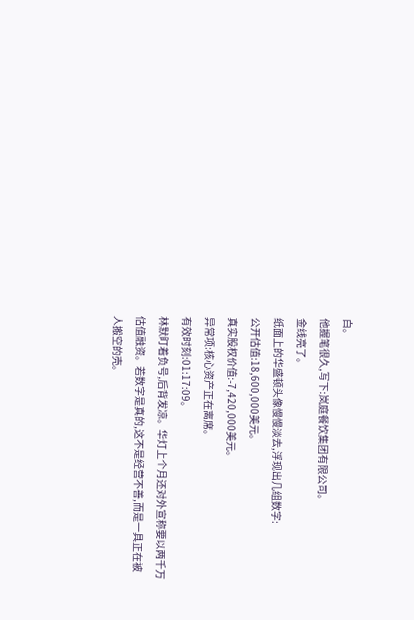白。
他握笔很久,写下:岚庭餐饮集团有限公司。
金线亮了。
纸面上的华盛顿头像慢慢淡去,浮现出几组数字:
公开估值:18,600,000美元。
真实股权价值:-7,420,000美元。
异常项:核心资产正在离席。
有效时刻:01:17:09。
林默盯着负号,后背发凉。华灯上个月还对外宣称要以两千万估值融资。若数字是真的,这不是经营不善,而是一具正在被人搬空的壳。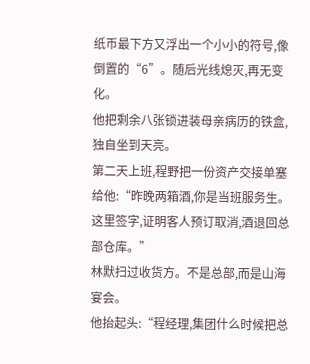纸币最下方又浮出一个小小的符号,像倒置的“6”。随后光线熄灭,再无变化。
他把剩余八张锁进装母亲病历的铁盒,独自坐到天亮。
第二天上班,程野把一份资产交接单塞给他:“昨晚两箱酒,你是当班服务生。这里签字,证明客人预订取消,酒退回总部仓库。”
林默扫过收货方。不是总部,而是山海宴会。
他抬起头:“程经理,集团什么时候把总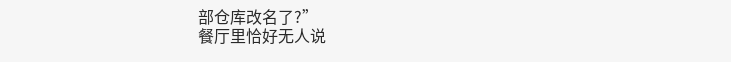部仓库改名了?”
餐厅里恰好无人说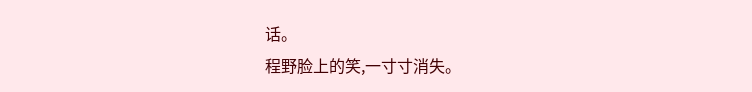话。
程野脸上的笑,一寸寸消失。